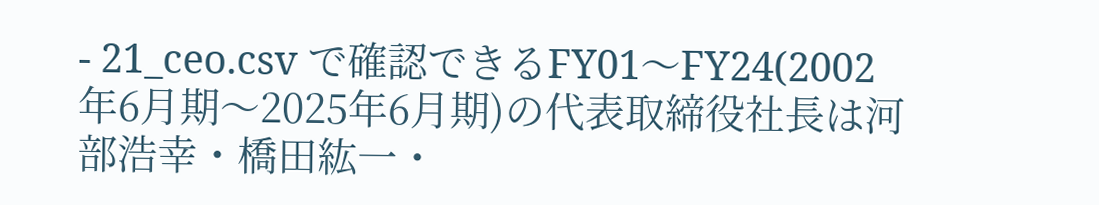- 21_ceo.csv で確認できるFY01〜FY24(2002年6月期〜2025年6月期)の代表取締役社長は河部浩幸・橋田紘一・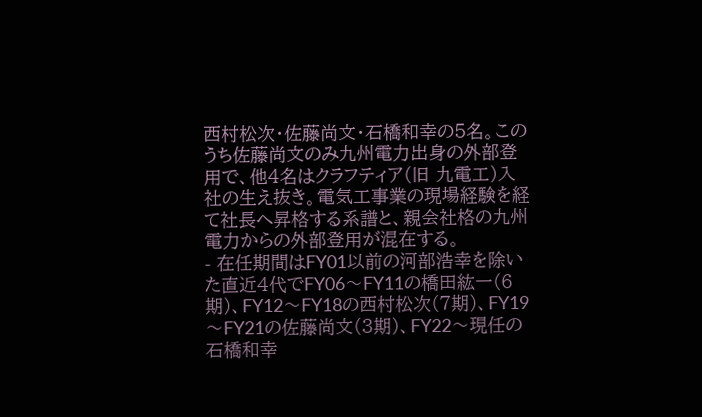西村松次・佐藤尚文・石橋和幸の5名。このうち佐藤尚文のみ九州電力出身の外部登用で、他4名はクラフティア(旧 九電工)入社の生え抜き。電気工事業の現場経験を経て社長へ昇格する系譜と、親会社格の九州電力からの外部登用が混在する。
- 在任期間はFY01以前の河部浩幸を除いた直近4代でFY06〜FY11の橋田紘一(6期)、FY12〜FY18の西村松次(7期)、FY19〜FY21の佐藤尚文(3期)、FY22〜現任の石橋和幸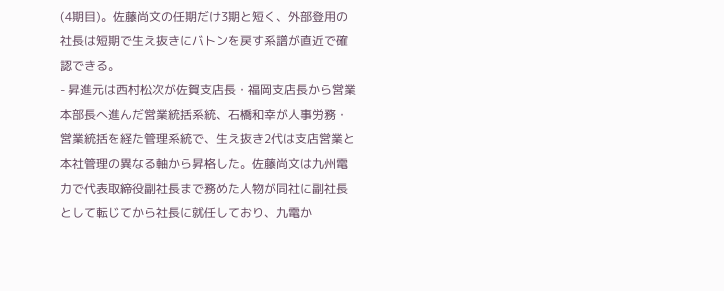(4期目)。佐藤尚文の任期だけ3期と短く、外部登用の社長は短期で生え抜きにバトンを戻す系譜が直近で確認できる。
- 昇進元は西村松次が佐賀支店長・福岡支店長から営業本部長へ進んだ営業統括系統、石橋和幸が人事労務・営業統括を経た管理系統で、生え抜き2代は支店営業と本社管理の異なる軸から昇格した。佐藤尚文は九州電力で代表取締役副社長まで務めた人物が同社に副社長として転じてから社長に就任しており、九電か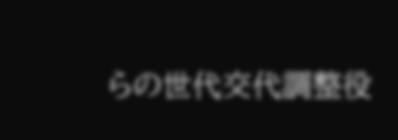らの世代交代調整役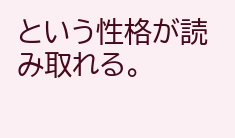という性格が読み取れる。